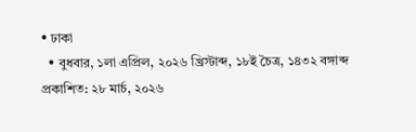• ঢাকা
  • বুধবার, ১লা এপ্রিল, ২০২৬ খ্রিস্টাব্দ, ১৮ই চৈত্র, ১৪৩২ বঙ্গাব্দ
প্রকাশিত: ২৮ মার্চ, ২০২৬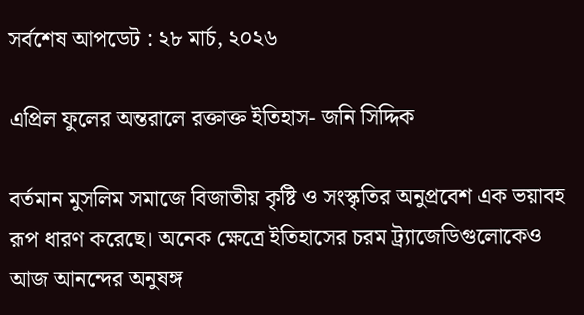সর্বশেষ আপডেট : ২৮ মার্চ, ২০২৬

এপ্রিল ফুলের অন্তরালে রক্তাক্ত ইতিহাস- জনি সিদ্দিক

বর্তমান মুসলিম সমাজে বিজাতীয় কৃষ্টি ও সংস্কৃতির অনুপ্রবেশ এক ভয়াবহ রূপ ধারণ করেছে। অনেক ক্ষেত্রে ইতিহাসের চরম ট্র্যাজেডিগুলোকেও আজ আনন্দের অনুষঙ্গ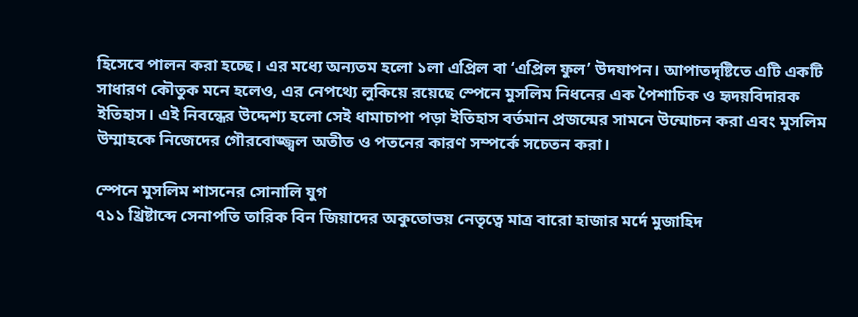হিসেবে পালন করা হচ্ছে। এর মধ্যে অন্যতম হলো ১লা এপ্রিল বা ‘এপ্রিল ফুল’ উদযাপন। আপাতদৃষ্টিতে এটি একটি সাধারণ কৌতুক মনে হলেও, এর নেপথ্যে লুকিয়ে রয়েছে স্পেনে মুসলিম নিধনের এক পৈশাচিক ও হৃদয়বিদারক ইতিহাস। এই নিবন্ধের উদ্দেশ্য হলো সেই ধামাচাপা পড়া ইতিহাস বর্তমান প্রজন্মের সামনে উন্মোচন করা এবং মুসলিম উম্মাহকে নিজেদের গৌরবোজ্জ্বল অতীত ও পতনের কারণ সম্পর্কে সচেতন করা।

স্পেনে মুসলিম শাসনের সোনালি যুগ
৭১১ খ্রিষ্টাব্দে সেনাপতি তারিক বিন জিয়াদের অকুতোভয় নেতৃত্বে মাত্র বারো হাজার মর্দে মুজাহিদ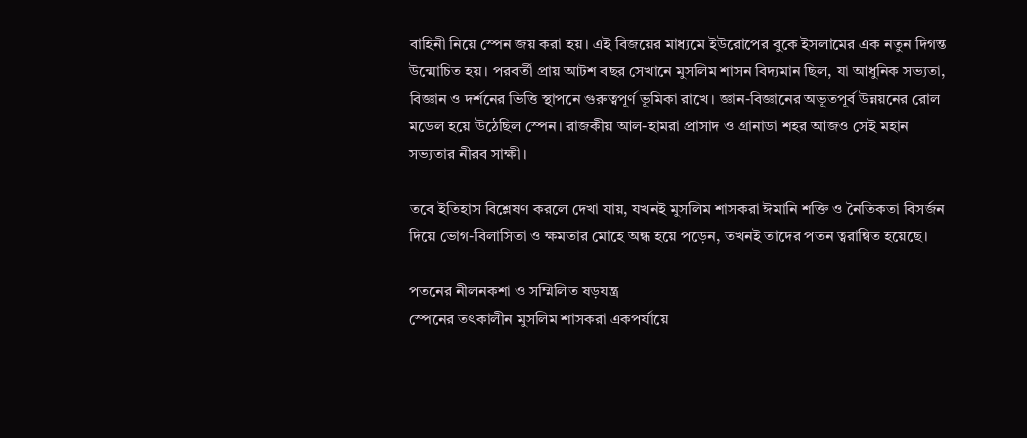বাহিনী নিয়ে স্পেন জয় করা হয়। এই বিজয়ের মাধ্যমে ইউরোপের বুকে ইসলামের এক নতুন দিগন্ত উন্মোচিত হয়। পরবর্তী প্রায় আটশ বছর সেখানে মুসলিম শাসন বিদ্যমান ছিল, যা আধুনিক সভ্যতা, বিজ্ঞান ও দর্শনের ভিত্তি স্থাপনে গুরুত্বপূর্ণ ভূমিকা রাখে। জ্ঞান-বিজ্ঞানের অভূতপূর্ব উন্নয়নের রোল মডেল হয়ে উঠেছিল স্পেন। রাজকীয় আল-হামরা প্রাসাদ ও গ্রানাডা শহর আজও সেই মহান সভ্যতার নীরব সাক্ষী।

তবে ইতিহাস বিশ্লেষণ করলে দেখা যায়, যখনই মুসলিম শাসকরা ঈমানি শক্তি ও নৈতিকতা বিসর্জন দিয়ে ভোগ-বিলাসিতা ও ক্ষমতার মোহে অন্ধ হয়ে পড়েন, তখনই তাদের পতন ত্বরান্বিত হয়েছে।

পতনের নীলনকশা ও সম্মিলিত ষড়যন্ত্র
স্পেনের তৎকালীন মুসলিম শাসকরা একপর্যায়ে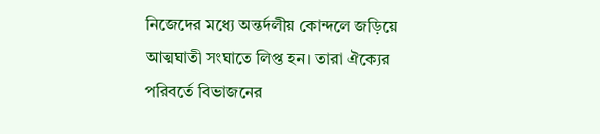নিজেদের মধ্যে অন্তর্দলীয় কোন্দলে জড়িয়ে আত্মঘাতী সংঘাতে লিপ্ত হন। তারা ঐক্যের পরিবর্তে বিভাজনের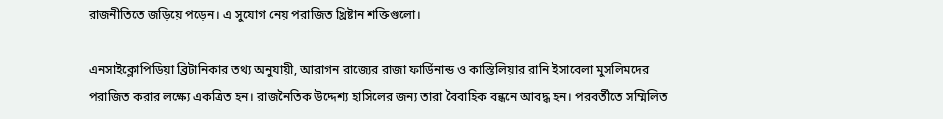রাজনীতিতে জড়িয়ে পড়েন। এ সুযোগ নেয় পরাজিত খ্রিষ্টান শক্তিগুলো।

এনসাইক্লোপিডিয়া ব্রিটানিকার তথ্য অনুযায়ী, আরাগন রাজ্যের রাজা ফার্ডিনান্ড ও কাস্তিলিয়ার রানি ইসাবেলা মুসলিমদের পরাজিত করার লক্ষ্যে একত্রিত হন। রাজনৈতিক উদ্দেশ্য হাসিলের জন্য তারা বৈবাহিক বন্ধনে আবদ্ধ হন। পরবর্তীতে সম্মিলিত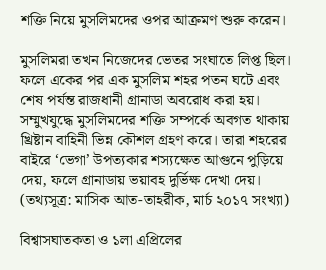শক্তি নিয়ে মুসলিমদের ওপর আক্রমণ শুরু করেন।

মুসলিমরা তখন নিজেদের ভেতর সংঘাতে লিপ্ত ছিল। ফলে একের পর এক মুসলিম শহর পতন ঘটে এবং শেষ পর্যন্ত রাজধানী গ্রানাডা অবরোধ করা হয়। সম্মুখযুদ্ধে মুসলিমদের শক্তি সম্পর্কে অবগত থাকায় খ্রিষ্টান বাহিনী ভিন্ন কৌশল গ্রহণ করে। তারা শহরের বাইরে ‘ভেগা’ উপত্যকার শস্যক্ষেত আগুনে পুড়িয়ে দেয়, ফলে গ্রানাডায় ভয়াবহ দুর্ভিক্ষ দেখা দেয়।
(তথ্যসূত্র: মাসিক আত-তাহরীক, মার্চ ২০১৭ সংখ্যা)

বিশ্বাসঘাতকতা ও ১লা এপ্রিলের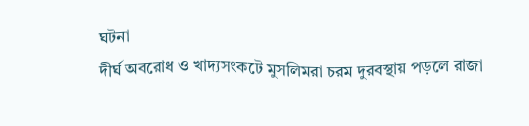ঘটনা
দীর্ঘ অবরোধ ও খাদ্যসংকটে মুসলিমরা চরম দুরবস্থায় পড়লে রাজা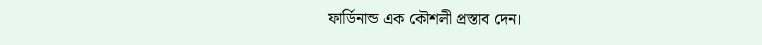ফার্ডিনান্ড এক কৌশলী প্রস্তাব দেন।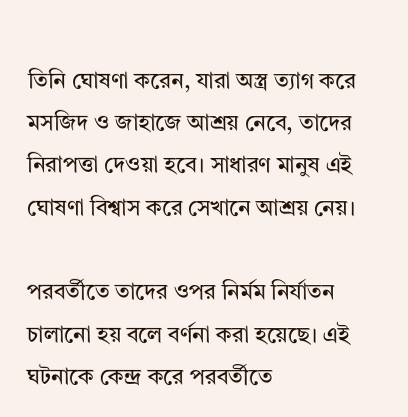তিনি ঘোষণা করেন, যারা অস্ত্র ত্যাগ করে মসজিদ ও জাহাজে আশ্রয় নেবে, তাদের নিরাপত্তা দেওয়া হবে। সাধারণ মানুষ এই ঘোষণা বিশ্বাস করে সেখানে আশ্রয় নেয়।

পরবর্তীতে তাদের ওপর নির্মম নির্যাতন চালানো হয় বলে বর্ণনা করা হয়েছে। এই ঘটনাকে কেন্দ্র করে পরবর্তীতে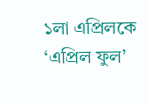১লা এপ্রিলকে ‘এপ্রিল ফুল’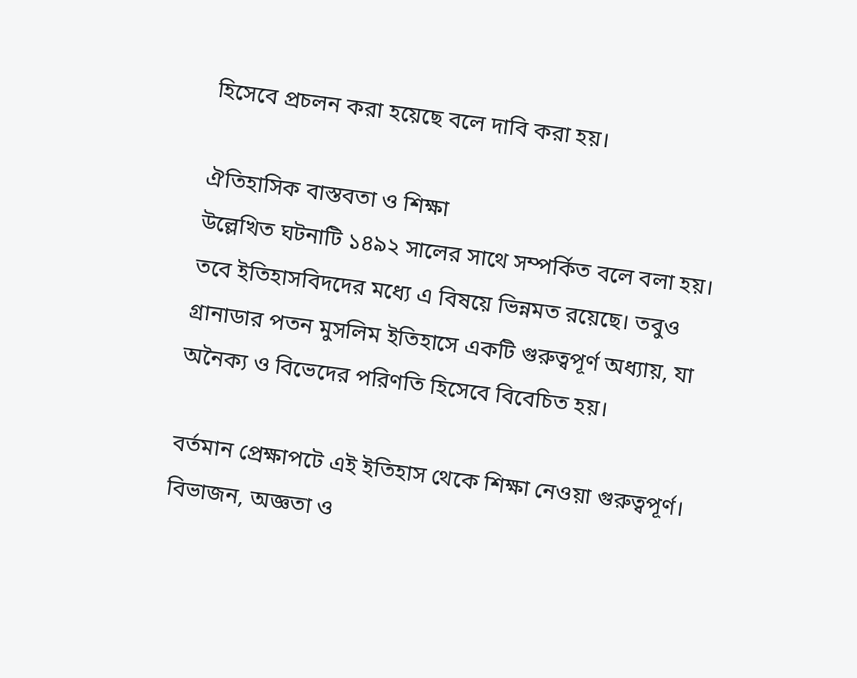হিসেবে প্রচলন করা হয়েছে বলে দাবি করা হয়।

ঐতিহাসিক বাস্তবতা ও শিক্ষা
উল্লেখিত ঘটনাটি ১৪৯২ সালের সাথে সম্পর্কিত বলে বলা হয়। তবে ইতিহাসবিদদের মধ্যে এ বিষয়ে ভিন্নমত রয়েছে। তবুও গ্রানাডার পতন মুসলিম ইতিহাসে একটি গুরুত্বপূর্ণ অধ্যায়, যা অনৈক্য ও বিভেদের পরিণতি হিসেবে বিবেচিত হয়।

বর্তমান প্রেক্ষাপটে এই ইতিহাস থেকে শিক্ষা নেওয়া গুরুত্বপূর্ণ। বিভাজন, অজ্ঞতা ও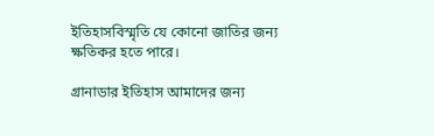ইতিহাসবিস্মৃতি যে কোনো জাতির জন্য ক্ষতিকর হতে পারে।

গ্রানাডার ইতিহাস আমাদের জন্য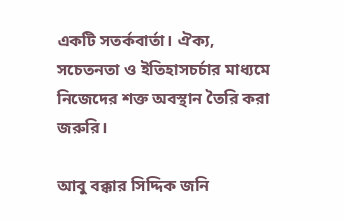একটি সতর্কবার্তা। ঐক্য, সচেতনতা ও ইতিহাসচর্চার মাধ্যমে নিজেদের শক্ত অবস্থান তৈরি করা জরুরি।

আবু বক্কার সিদ্দিক জনি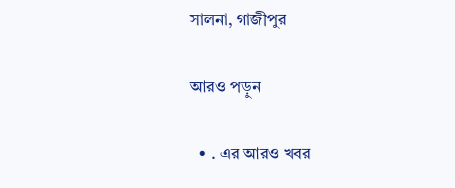সালনা, গাজীপুর

আরও পড়ুন

  • . এর আরও খবর